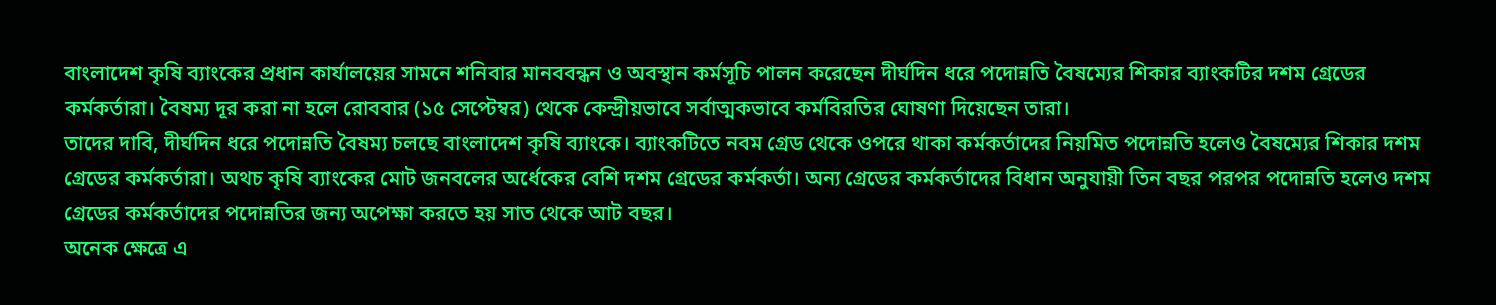বাংলাদেশ কৃষি ব্যাংকের প্রধান কার্যালয়ের সামনে শনিবার মানববন্ধন ও অবস্থান কর্মসূচি পালন করেছেন দীর্ঘদিন ধরে পদোন্নতি বৈষম্যের শিকার ব্যাংকটির দশম গ্রেডের কর্মকর্তারা। বৈষম্য দূর করা না হলে রোববার (১৫ সেপ্টেম্বর) থেকে কেন্দ্রীয়ভাবে সর্বাত্মকভাবে কর্মবিরতির ঘোষণা দিয়েছেন তারা।
তাদের দাবি, দীর্ঘদিন ধরে পদোন্নতি বৈষম্য চলছে বাংলাদেশ কৃষি ব্যাংকে। ব্যাংকটিতে নবম গ্রেড থেকে ওপরে থাকা কর্মকর্তাদের নিয়মিত পদোন্নতি হলেও বৈষম্যের শিকার দশম গ্রেডের কর্মকর্তারা। অথচ কৃষি ব্যাংকের মোট জনবলের অর্ধেকের বেশি দশম গ্রেডের কর্মকর্তা। অন্য গ্রেডের কর্মকর্তাদের বিধান অনুযায়ী তিন বছর পরপর পদোন্নতি হলেও দশম গ্রেডের কর্মকর্তাদের পদোন্নতির জন্য অপেক্ষা করতে হয় সাত থেকে আট বছর।
অনেক ক্ষেত্রে এ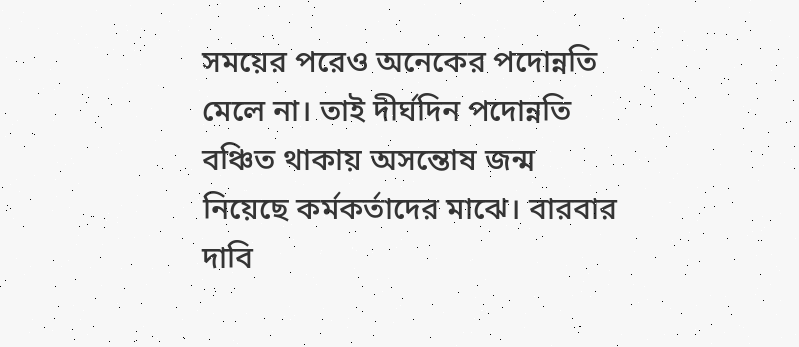সময়ের পরেও অনেকের পদোন্নতি মেলে না। তাই দীর্ঘদিন পদোন্নতি বঞ্চিত থাকায় অসন্তোষ জন্ম নিয়েছে কর্মকর্তাদের মাঝে। বারবার দাবি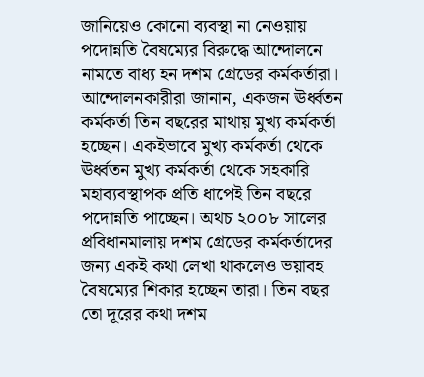জানিয়েও কোনো ব্যবস্থা না নেওয়ায় পদোন্নতি বৈষম্যের বিরুদ্ধে আন্দোলনে নামতে বাধ্য হন দশম গ্রেডের কর্মকর্তারা।
আন্দোলনকারীরা জানান, একজন ঊর্ধ্বতন কর্মকর্তা তিন বছরের মাথায় মুখ্য কর্মকর্তা হচ্ছেন। একইভাবে মুখ্য কর্মকর্তা থেকে ঊর্ধ্বতন মুখ্য কর্মকর্তা থেকে সহকারি মহাব্যবস্থাপক প্রতি ধাপেই তিন বছরে পদোন্নতি পাচ্ছেন। অথচ ২০০৮ সালের প্রবিধানমালায় দশম গ্রেডের কর্মকর্তাদের জন্য একই কথা লেখা থাকলেও ভয়াবহ বৈষম্যের শিকার হচ্ছেন তারা। তিন বছর তো দূরের কথা দশম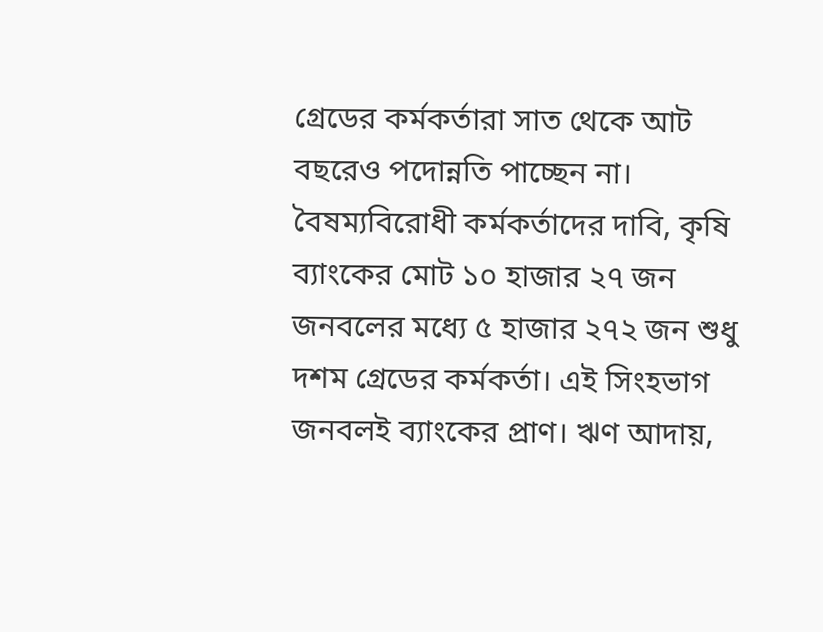গ্রেডের কর্মকর্তারা সাত থেকে আট বছরেও পদোন্নতি পাচ্ছেন না।
বৈষম্যবিরোধী কর্মকর্তাদের দাবি, কৃষি ব্যাংকের মোট ১০ হাজার ২৭ জন জনবলের মধ্যে ৫ হাজার ২৭২ জন শুধু দশম গ্রেডের কর্মকর্তা। এই সিংহভাগ জনবলই ব্যাংকের প্রাণ। ঋণ আদায়,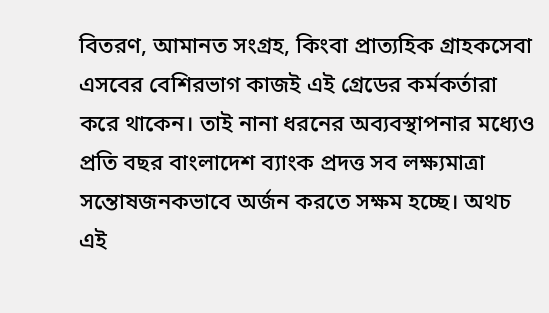বিতরণ, আমানত সংগ্রহ, কিংবা প্রাত্যহিক গ্রাহকসেবা এসবের বেশিরভাগ কাজই এই গ্রেডের কর্মকর্তারা করে থাকেন। তাই নানা ধরনের অব্যবস্থাপনার মধ্যেও প্রতি বছর বাংলাদেশ ব্যাংক প্রদত্ত সব লক্ষ্যমাত্রা সন্তোষজনকভাবে অর্জন করতে সক্ষম হচ্ছে। অথচ এই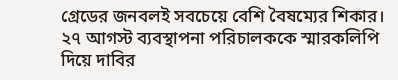গ্রেডের জনবলই সবচেয়ে বেশি বৈষম্যের শিকার। ২৭ আগস্ট ব্যবস্থাপনা পরিচালককে স্মারকলিপি দিয়ে দাবির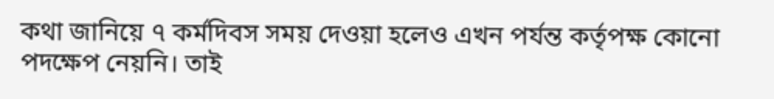কথা জানিয়ে ৭ কর্মদিবস সময় দেওয়া হলেও এখন পর্যন্ত কর্তৃপক্ষ কোনো পদক্ষেপ নেয়নি। তাই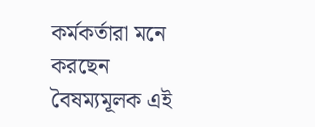কর্মকর্তারা মনে করছেন বৈষম্যমূলক এই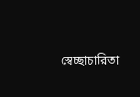স্বেচ্ছাচারিতা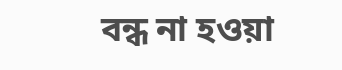বন্ধ না হওয়া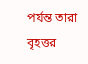পর্যন্ত তারা বৃহত্তর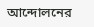আন্দোলনের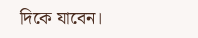দিকে যাবেন।